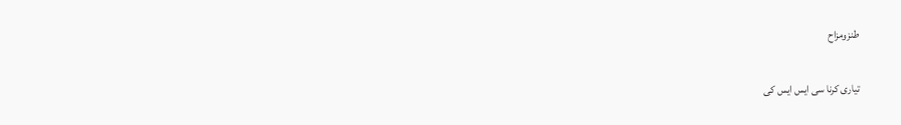طنزومزاح

تیاری کرنا سی ایس ایس کی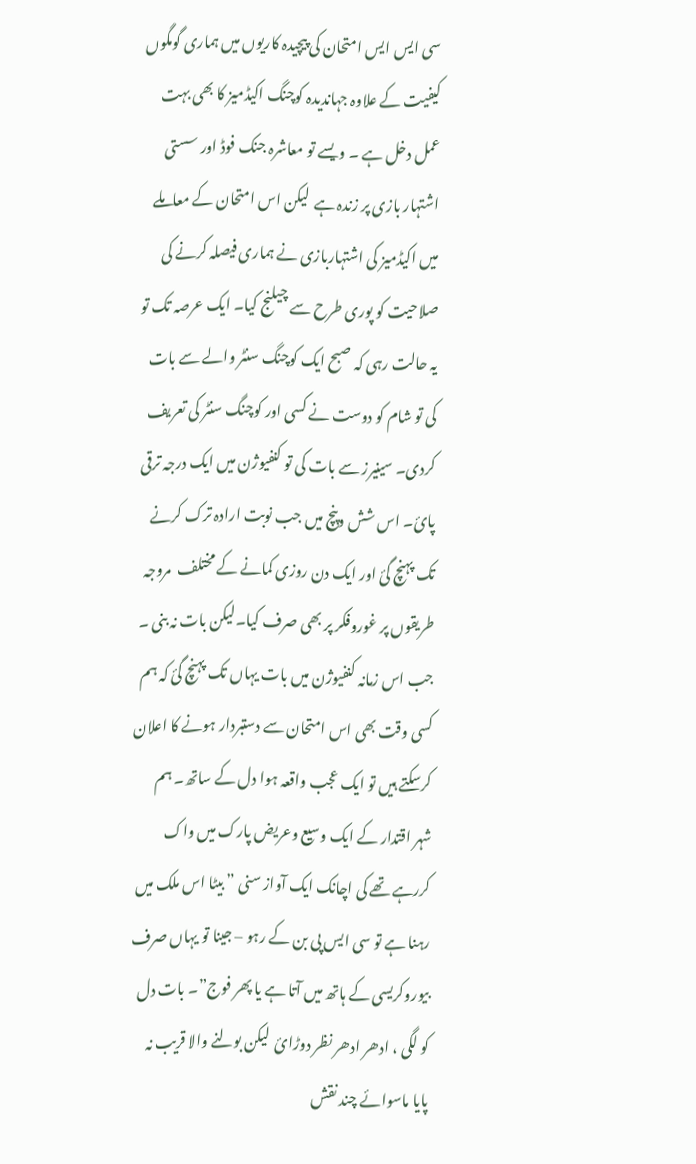سی ایس ایس امتحان کی پیچیدہ کاریوں میں ہماری گومگوں کیفیت کے علاوہ جہاندیدہ کوچنگ اکیڈمیز کا بھی بہت عمل دخل ہے ۔ ویسے تو معاشرہ جنک فوڈ اور سستی اشتہار بازی پر زندہ ہے  لیکن اس امتحان کے معاملے میں اکیڈمیز کی اشتہاربازی نے ہماری فیصلہ کرنے کی صلاحیت کو پوری طرح سے چیلنج کیا۔ ایک عرصہ تک تو  یہ حالت رہی کہ صبح ایک کوچنگ سنٹر والے سے بات کی تو شام کو دوست نے کسی اور کوچنگ سنٹر کی تعریف کردی۔ سینیرز سے بات کی تو کنفیوژن میں ایک درجہ ترقی پائ۔ اس شش وپنچ میں جب نوبت ارادہ ترک کرنے تک پہنچ گئ اور ایک دن روزی کمانے کے مختلف  مروجہ طریقوں پر غوروفکر پر بھی صرف کیا۔لیکن بات نہ بنی ۔ جب اس زمانہ کنفیوژن میں بات یہاں تک پہنچ گئ کہ ہم کسی وقت بھی اس امتحان سے دستبردار ہونے کا اعلان کرسکتے ہیں تو ایک عجب واقعہ ہوا دل کے ساتھ۔ ہم  شہر اقتدار کے ایک وسیع وعریض پارک میں واک کررہے تھے کی اچانک ایک آواز سنی ” بیٹا اس ملک میں رہنا ہے تو سی ایس پی بن کے رہو – جینا تو یہاں صرف بیوروکریسی کے ہاتھ میں آتا ہے یا پھر فوج”۔ بات دل کو لگی ، ادھر ادھر نظر دوڑائ  لیکن بولنے والا قریب نہ پایا ماسوائے چند نقش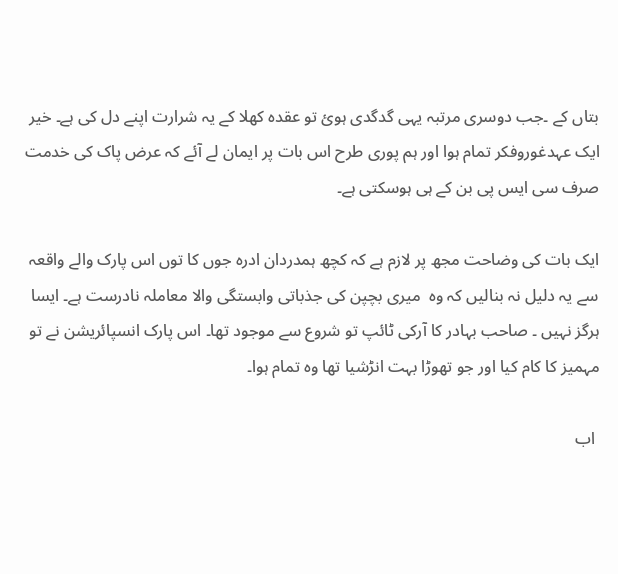بتاں کے ۔جب دوسری مرتبہ یہی گدگدی ہوئ تو عقدہ کھلا کے یہ شرارت اپنے دل کی ہے۔ خیر ایک عہدغوروفکر تمام ہوا اور ہم پوری طرح اس بات پر ایمان لے آئے کہ عرض پاک کی خدمت صرف سی ایس پی بن کے ہی ہوسکتی ہے۔

ایک بات کی وضاحت مجھ پر لازم ہے کہ کچھ ہمدردان ادرہ جوں کا توں اس پارک والے واقعہ سے یہ دلیل نہ بنالیں کہ وہ  میری بچپن کی جذباتی وابستگی والا معاملہ نادرست ہے۔ ایسا ہرگز نہیں ۔ صاحب بہادر کا آرکی ٹائپ تو شروع سے موجود تھا۔ اس پارک انسپائریشن نے تو مہمیز کا کام کیا اور جو تھوڑا بہت انڑشیا تھا وہ تمام ہوا۔

 اب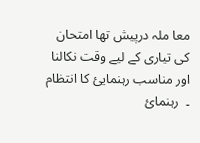معا ملہ درپیش تھا امتحان کی تیاری کے لیے وقت نکالنا اور مناسب رہنمایئ کا انتظام ۔  رہنمائ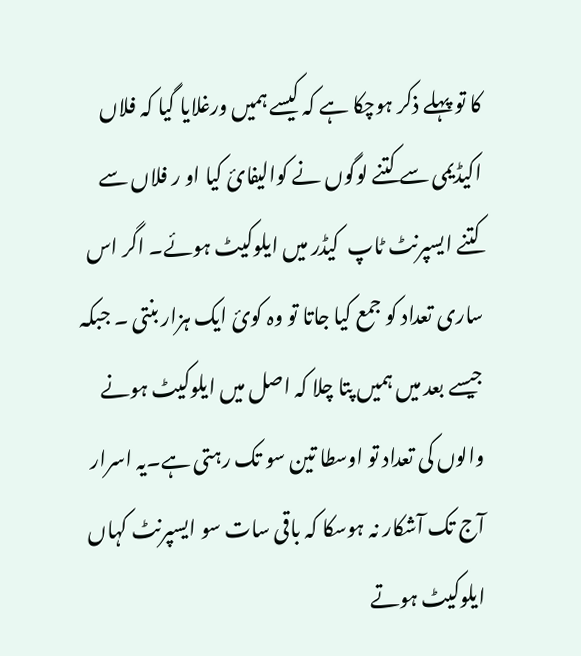کا تو پہلے ذکر ہوچکا ہے کہ کیسے ہمیں ورغلایا گیا کہ فلاں اکیڈیمی سے کتنے لوگوں نے کوالیفائ کیا او ر فلاں سے کتنے ایسپرنٹ ٹاپ  کیڈر میں ایلوکیٹ ہوئے۔ اگر اس ساری تعداد کو جمع کیا جاتا تو وہ کوئ ایک ہزار بنتی ۔ جبکہ جیسے بعد میں ہمیں پتا چلا کہ اصل میں ایلوکیٹ ہونے والوں کی تعداد تو اوسطا تین سو تک رہتی ہے۔یہ اسرار آج تک آشکار نہ ہوسکا کہ باقی سات سو ایسپرنٹ کہاں ایلوکیٹ ہوتے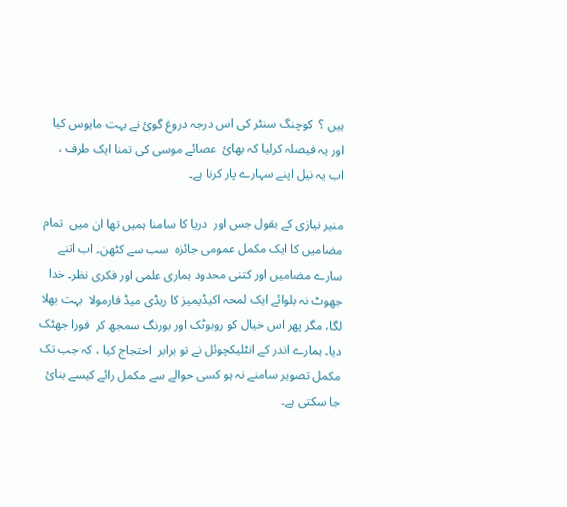ہیں ؟  کوچنگ سنٹر کی اس درجہ دروغ گوئ نے بہت مایوس کیا اور یہ فیصلہ کرلیا کہ بھائ  عصائے موسی کی تمنا ایک طرف ،  اب یہ نیل اپنے سہارے پار کرنا ہے۔

منیر نیازی کے بقول جس اور  دریا کا سامنا ہمیں تھا ان میں  تمام مضامیں کا ایک مکمل عمومی جائزہ  سب سے کٹھن۔ اب اتنے سارے مضامیں اور کتنی محدود ہماری علمی اور فکری نظر۔ خدا جھوٹ نہ بلوائے ایک لمحہ اکیڈیمیز کا ریڈی میڈ فارمولا  بہت بھلا لگا، مگر پھر اس خیال کو روبوٹک اور بورنگ سمجھ کر  فورا جھٹک دیا۔ ہمارے اندر کے انٹلیکچوئل نے تو برابر  احتجاج کیا ، کہ جب تک مکمل تصویر سامنے نہ ہو کسی حوالے سے مکمل رائے کیسے بنائ جا سکتی ہے۔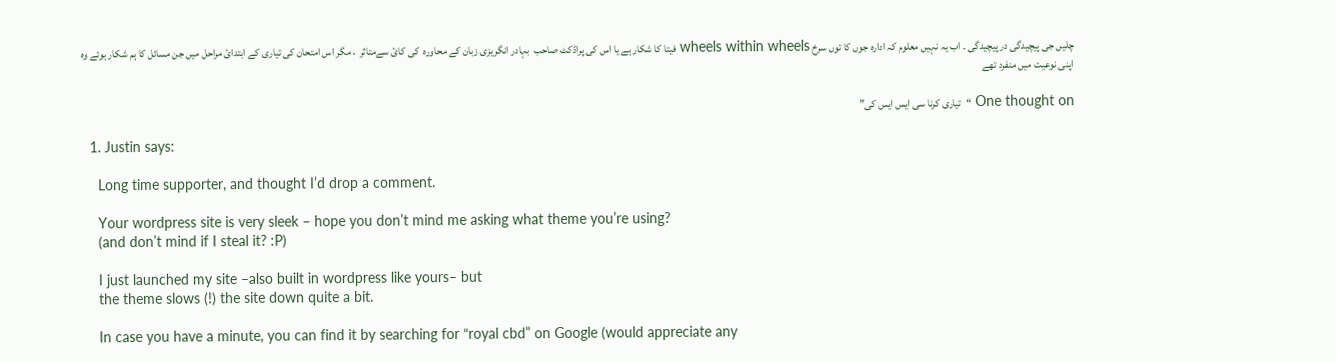چلیں جی پیچیدگی در پیچیدگی ۔ اب یہ نہیں معلوم کہ ادارہ جوں کا توں سرخ wheels within wheels فیتا کا شکار ہے یا اس کی پراڈکٹ صاحب  بہادر انگریزی زبان کے محاورہ  کی کائ سےمتاثر  ، مگر اس امتحان کی تیاری کے ابتدائ مراحل میں جن مسائل کا ہم شکار ہوئے وہ  اپنی نوعیت میں منفرد تھے

One thought on “تیاری کرنا سی ایس ایس کی”

  1. Justin says:

    Long time supporter, and thought I’d drop a comment.

    Your wordpress site is very sleek – hope you don’t mind me asking what theme you’re using?
    (and don’t mind if I steal it? :P)

    I just launched my site –also built in wordpress like yours– but
    the theme slows (!) the site down quite a bit.

    In case you have a minute, you can find it by searching for “royal cbd” on Google (would appreciate any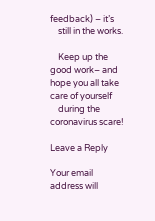feedback) – it’s
    still in the works.

    Keep up the good work– and hope you all take care of yourself
    during the coronavirus scare!

Leave a Reply

Your email address will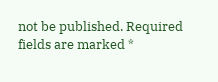not be published. Required fields are marked *